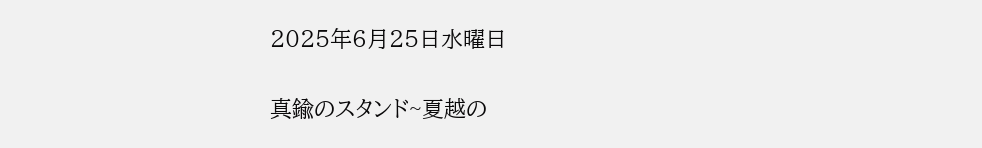2025年6月25日水曜日

真鍮のスタンド~夏越の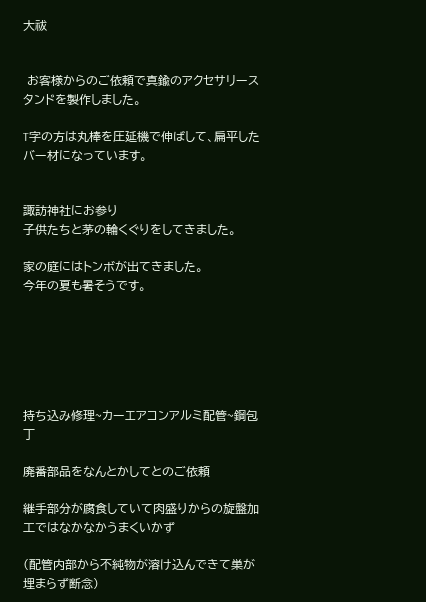大祓


 お客様からのご依頼で真鍮のアクセサリースタンドを製作しました。

T字の方は丸棒を圧延機で伸ばして、扁平したバー材になっています。


諏訪神社にお参り
子供たちと茅の輪くぐりをしてきました。

家の庭にはトンボが出てきました。
今年の夏も暑そうです。






持ち込み修理~カーエアコンアルミ配管~鋼包丁

廃番部品をなんとかしてとのご依頼

継手部分が腐食していて肉盛りからの旋盤加工ではなかなかうまくいかず

(配管内部から不純物が溶け込んできて巣が埋まらず断念)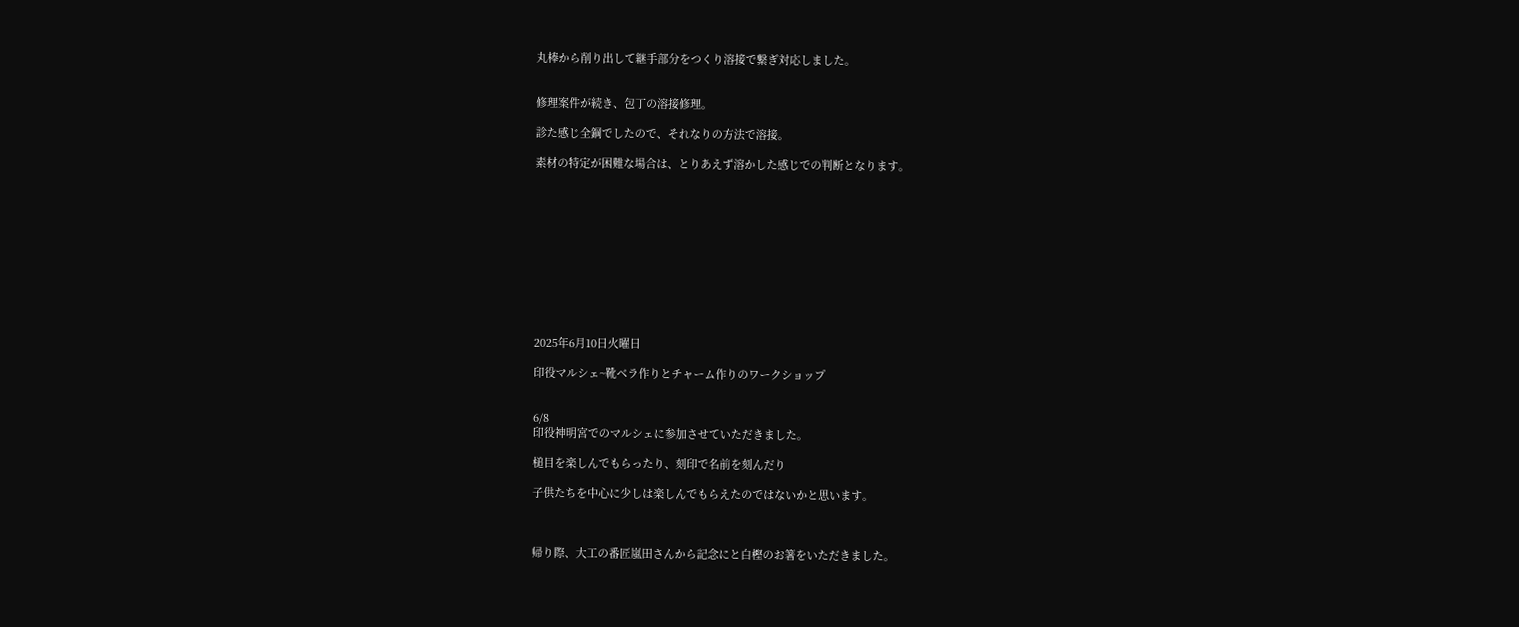丸棒から削り出して継手部分をつくり溶接で繋ぎ対応しました。


修理案件が続き、包丁の溶接修理。

診た感じ全鋼でしたので、それなりの方法で溶接。

素材の特定が困難な場合は、とりあえず溶かした感じでの判断となります。











2025年6月10日火曜日

印役マルシェ~靴ベラ作りとチャーム作りのワークショップ


6/8
印役神明宮でのマルシェに参加させていただきました。

槌目を楽しんでもらったり、刻印で名前を刻んだり

子供たちを中心に少しは楽しんでもらえたのではないかと思います。



帰り際、大工の番匠嵐田さんから記念にと白樫のお箸をいただきました。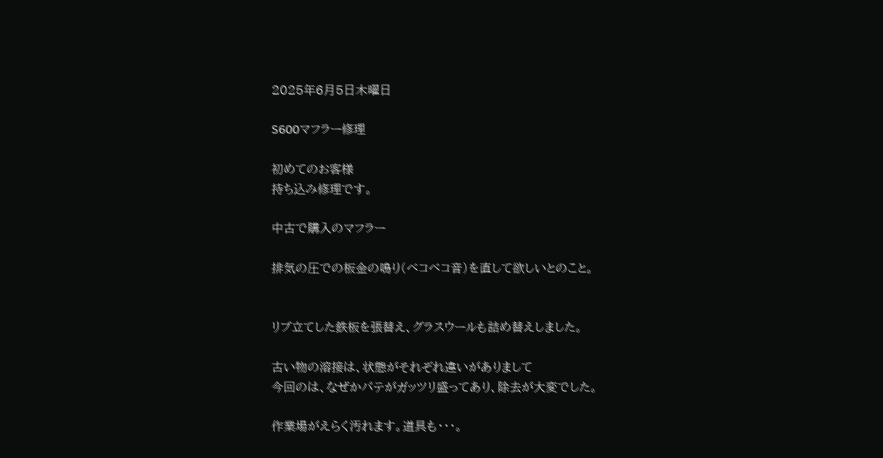2025年6月5日木曜日

S600マフラー修理

初めてのお客様
持ち込み修理です。

中古で購入のマフラー

排気の圧での板金の鳴り(ベコベコ音)を直して欲しいとのこと。


リブ立てした鉄板を張替え、グラスウールも詰め替えしました。

古い物の溶接は、状態がそれぞれ違いがありまして
今回のは、なぜかパテがガッツリ盛ってあり、除去が大変でした。

作業場がえらく汚れます。道具も・・・。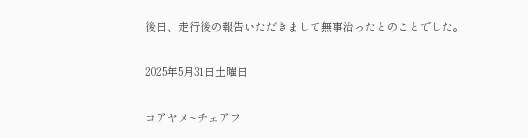後日、走行後の報告いただきまして無事治ったとのことでした。

2025年5月31日土曜日

コアヤメ~チェアフ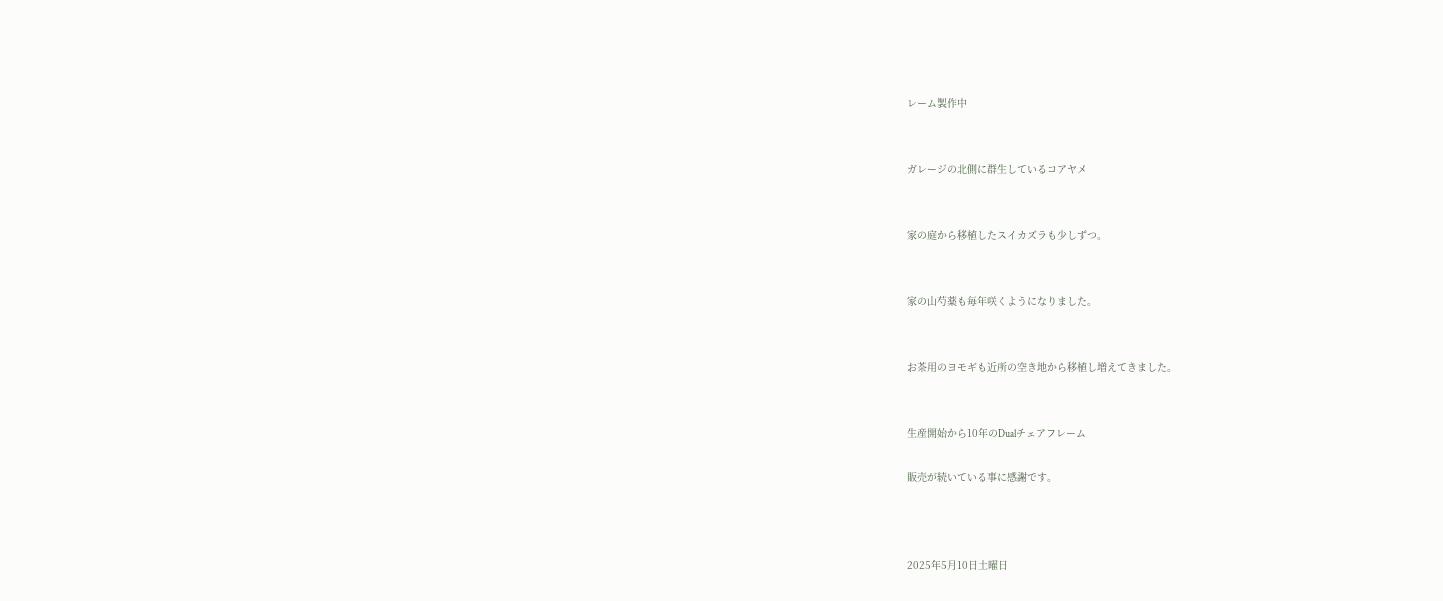レーム製作中


ガレージの北側に群生しているコアヤメ


家の庭から移植したスイカズラも少しずつ。


家の山芍薬も毎年咲くようになりました。


お茶用のヨモギも近所の空き地から移植し増えてきました。


生産開始から10年のDualチェアフレーム

販売が続いている事に感謝です。



2025年5月10日土曜日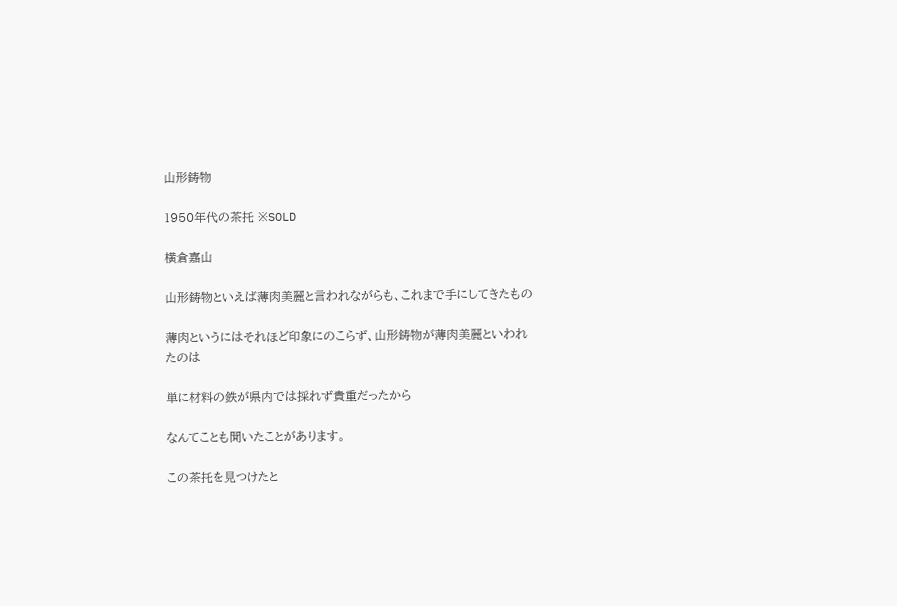山形鋳物

1950年代の茶托 ※SOLD

横倉嘉山

山形鋳物といえば薄肉美麗と言われながらも、これまで手にしてきたもの

薄肉というにはそれほど印象にのこらず、山形鋳物が薄肉美麗といわれたのは

単に材料の鉄が県内では採れず貴重だったから

なんてことも聞いたことがあります。

この茶托を見つけたと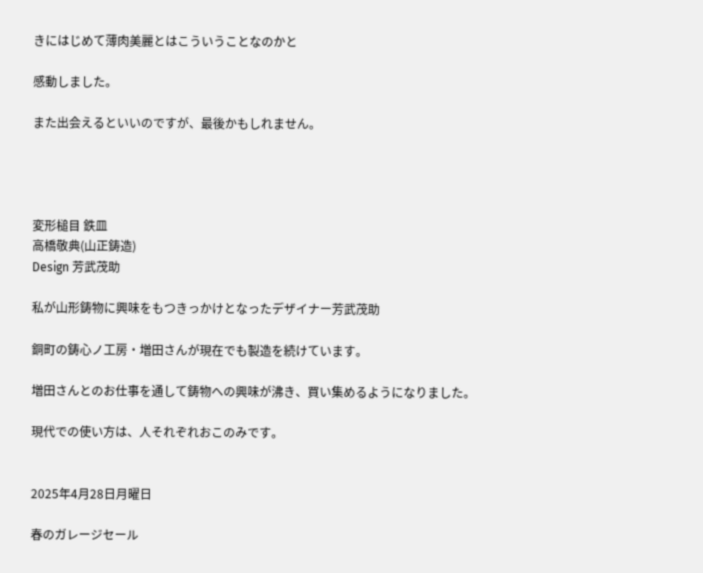きにはじめて薄肉美麗とはこういうことなのかと

感動しました。

また出会えるといいのですが、最後かもしれません。




変形槌目 鉄皿
高橋敬典(山正鋳造)
Design 芳武茂助

私が山形鋳物に興味をもつきっかけとなったデザイナー芳武茂助

銅町の鋳心ノ工房・増田さんが現在でも製造を続けています。

増田さんとのお仕事を通して鋳物への興味が沸き、買い集めるようになりました。

現代での使い方は、人それぞれおこのみです。


2025年4月28日月曜日

春のガレージセール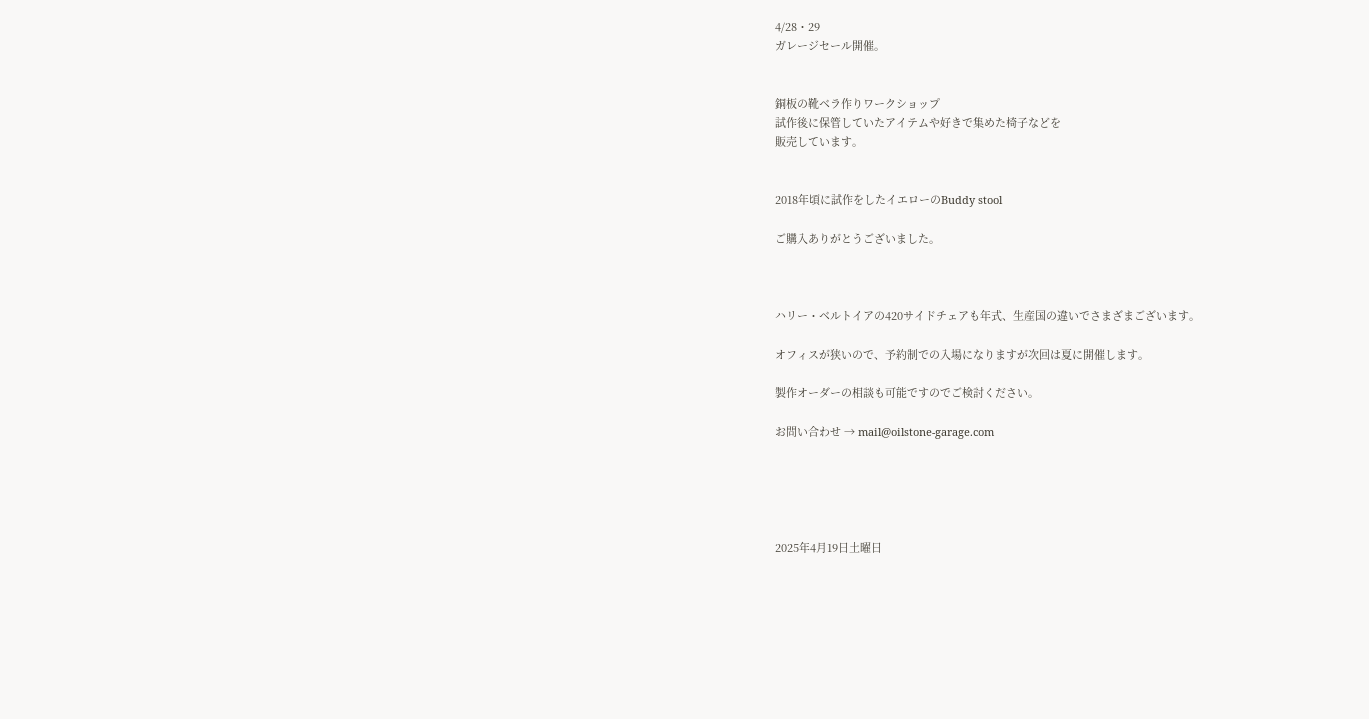4/28・29
ガレージセール開催。


銅板の靴ベラ作りワークショップ
試作後に保管していたアイテムや好きで集めた椅子などを
販売しています。


2018年頃に試作をしたイエローのBuddy stool

ご購入ありがとうございました。



ハリー・ベルトイアの420サイドチェアも年式、生産国の違いでさまざまございます。

オフィスが狭いので、予約制での入場になりますが次回は夏に開催します。

製作オーダーの相談も可能ですのでご検討ください。

お問い合わせ → mail@oilstone-garage.com





2025年4月19日土曜日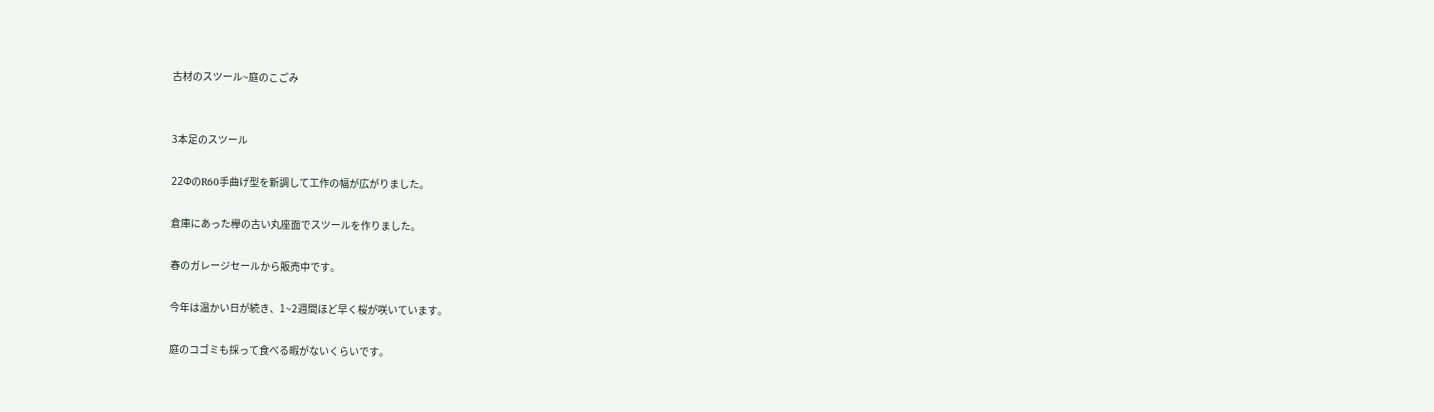古材のスツール~庭のこごみ


3本足のスツール

22ΦのR60手曲げ型を新調して工作の幅が広がりました。

倉庫にあった欅の古い丸座面でスツールを作りました。

春のガレージセールから販売中です。

今年は温かい日が続き、1~2週間ほど早く桜が咲いています。

庭のコゴミも採って食べる暇がないくらいです。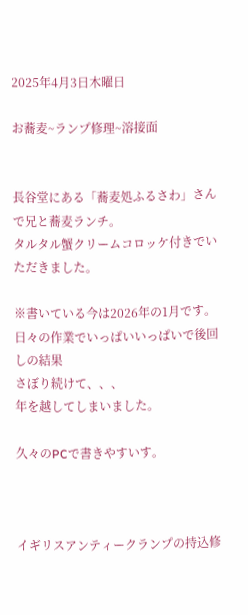2025年4月3日木曜日

お蕎麦~ランプ修理~溶接面


長谷堂にある「蕎麦処ふるさわ」さんで兄と蕎麦ランチ。
タルタル蟹クリームコロッケ付きでいただきました。

※書いている今は2026年の1月です。
日々の作業でいっぱいいっぱいで後回しの結果
さぼり続けて、、、
年を越してしまいました。

久々のPCで書きやすいす。



イギリスアンティークランプの持込修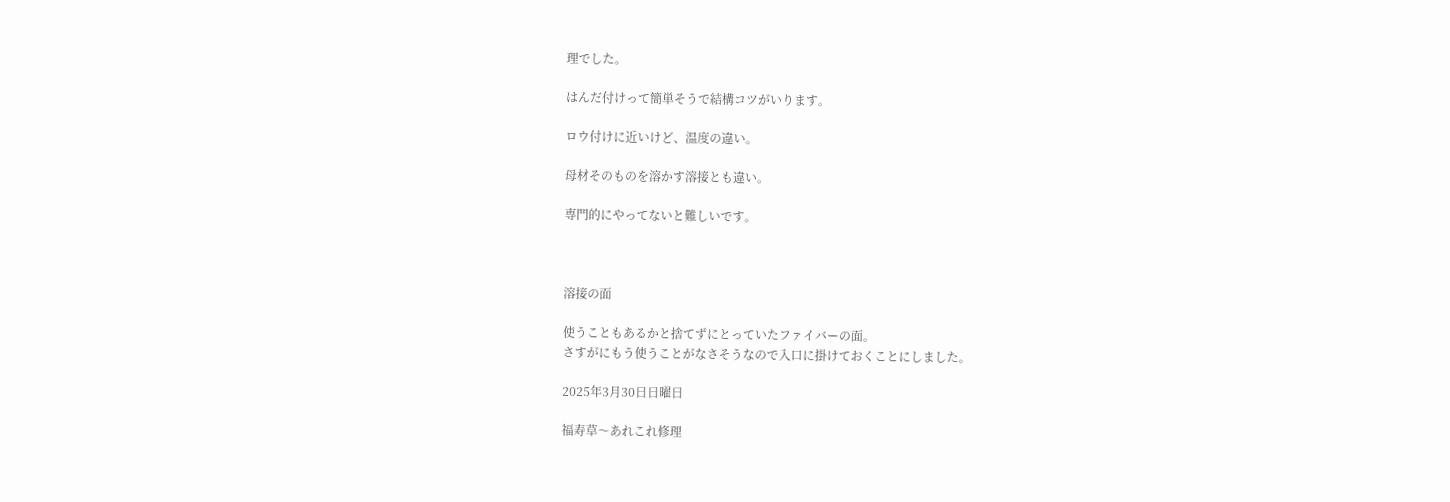理でした。

はんだ付けって簡単そうで結構コツがいります。

ロウ付けに近いけど、温度の違い。

母材そのものを溶かす溶接とも違い。

専門的にやってないと難しいです。



溶接の面

使うこともあるかと捨てずにとっていたファイバーの面。
さすがにもう使うことがなさそうなので入口に掛けておくことにしました。

2025年3月30日日曜日

福寿草〜あれこれ修理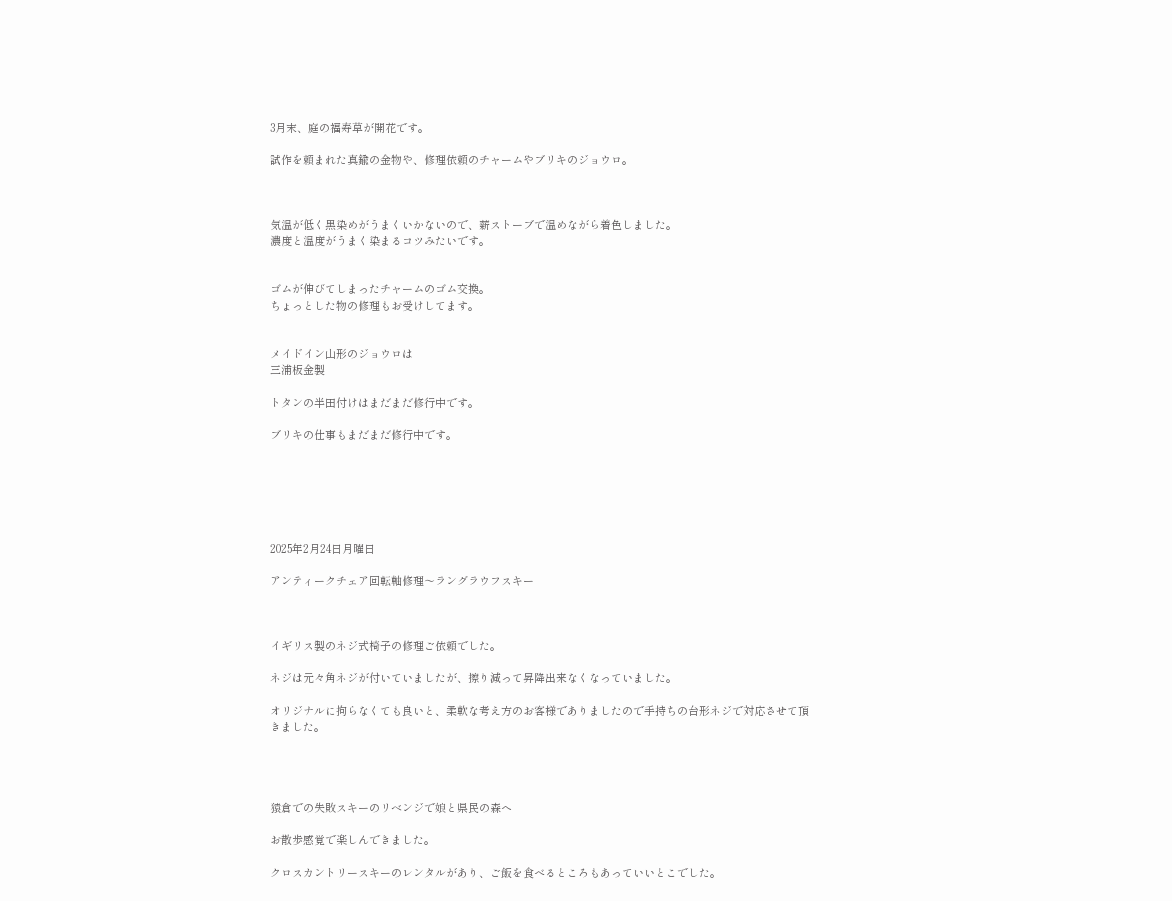3月末、庭の福寿草が開花です。

試作を頼まれた真鍮の金物や、修理依頼のチャームやブリキのジョウロ。



気温が低く黒染めがうまくいかないので、薪ストーブで温めながら着色しました。
濃度と温度がうまく染まるコツみたいです。


ゴムが伸びてしまったチャームのゴム交換。
ちょっとした物の修理もお受けしてます。


メイドイン山形のジョウロは
三浦板金製

トタンの半田付けはまだまだ修行中です。

ブリキの仕事もまだまだ修行中です。






2025年2月24日月曜日

アンティークチェア回転軸修理〜ラングラウフスキー



イギリス製のネジ式椅子の修理ご依頼でした。

ネジは元々角ネジが付いていましたが、擦り減って昇降出来なくなっていました。

オリジナルに拘らなくても良いと、柔軟な考え方のお客様でありましたので手持ちの台形ネジで対応させて頂きました。




猿倉での失敗スキーのリベンジで娘と県民の森へ

お散歩感覚で楽しんできました。

クロスカントリースキーのレンタルがあり、ご飯を食べるところもあっていいとこでした。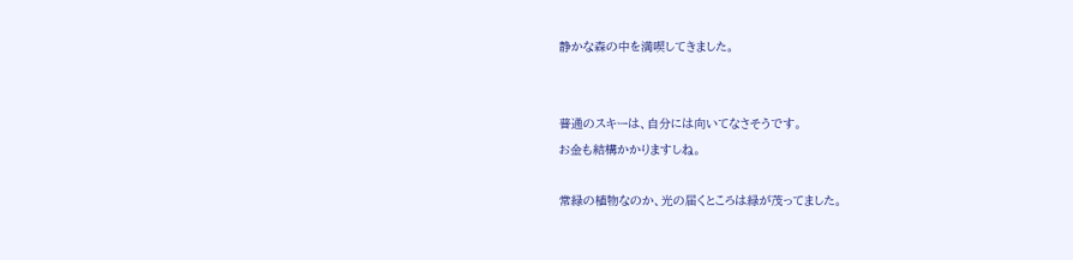静かな森の中を満喫してきました。


普通のスキーは、自分には向いてなさそうです。
お金も結構かかりますしね。

常緑の植物なのか、光の届くところは緑が茂ってました。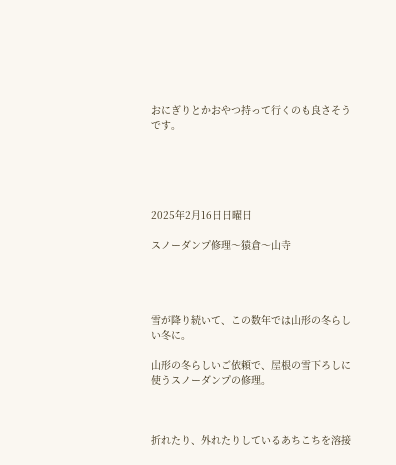おにぎりとかおやつ持って行くのも良さそうです。





2025年2月16日日曜日

スノーダンプ修理〜猿倉〜山寺




雪が降り続いて、この数年では山形の冬らしい冬に。

山形の冬らしいご依頼で、屋根の雪下ろしに使うスノーダンプの修理。



折れたり、外れたりしているあちこちを溶接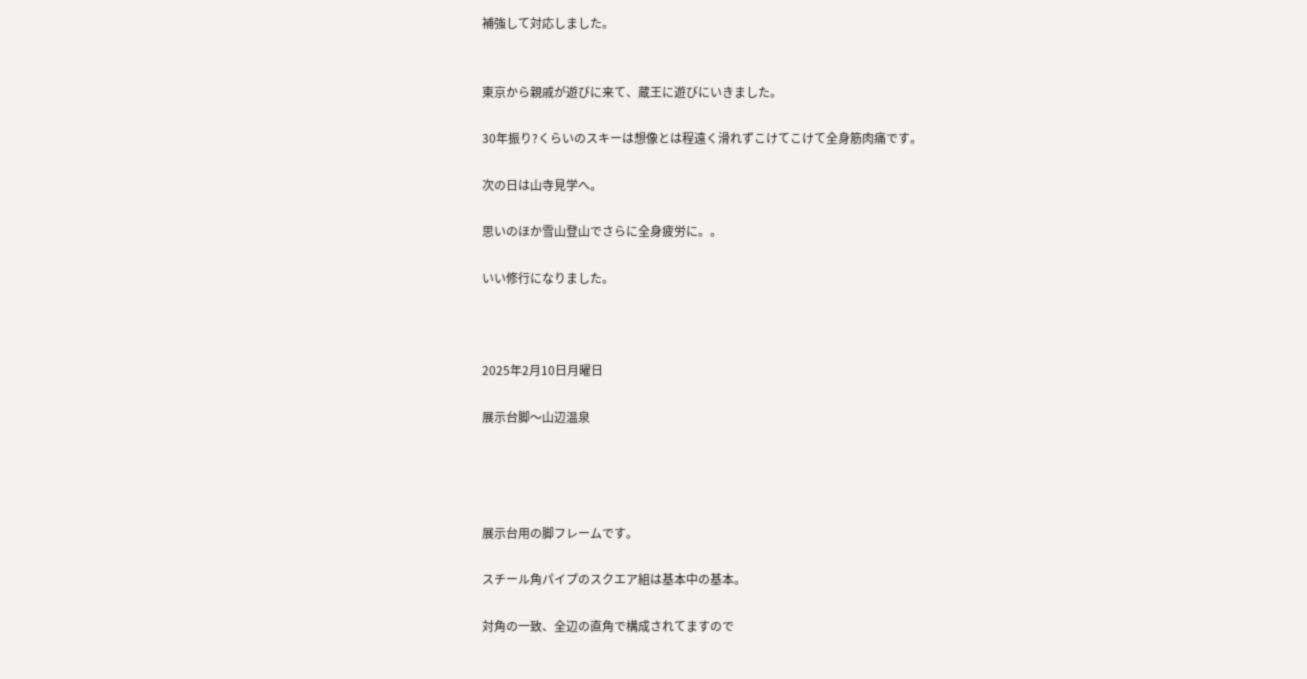補強して対応しました。


東京から親戚が遊びに来て、蔵王に遊びにいきました。

30年振り?くらいのスキーは想像とは程遠く滑れずこけてこけて全身筋肉痛です。

次の日は山寺見学へ。

思いのほか雪山登山でさらに全身疲労に。。

いい修行になりました。



2025年2月10日月曜日

展示台脚〜山辺温泉




展示台用の脚フレームです。

スチール角パイプのスクエア組は基本中の基本。

対角の一致、全辺の直角で構成されてますので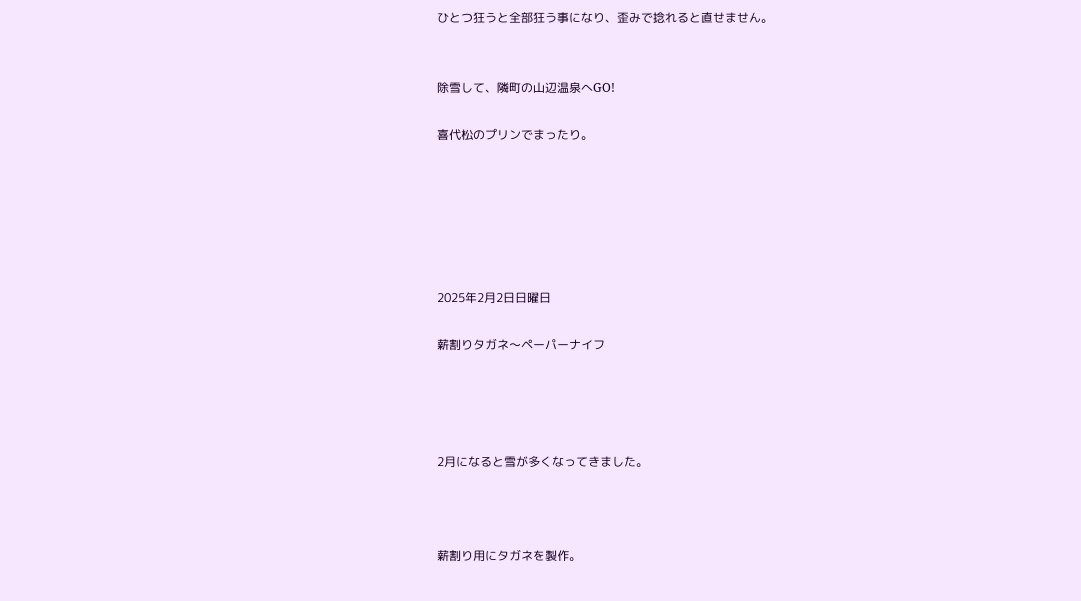ひとつ狂うと全部狂う事になり、歪みで捻れると直せません。


除雪して、隣町の山辺温泉へGO!

喜代松のプリンでまったり。






2025年2月2日日曜日

薪割りタガネ〜ペーパーナイフ




2月になると雪が多くなってきました。



薪割り用にタガネを製作。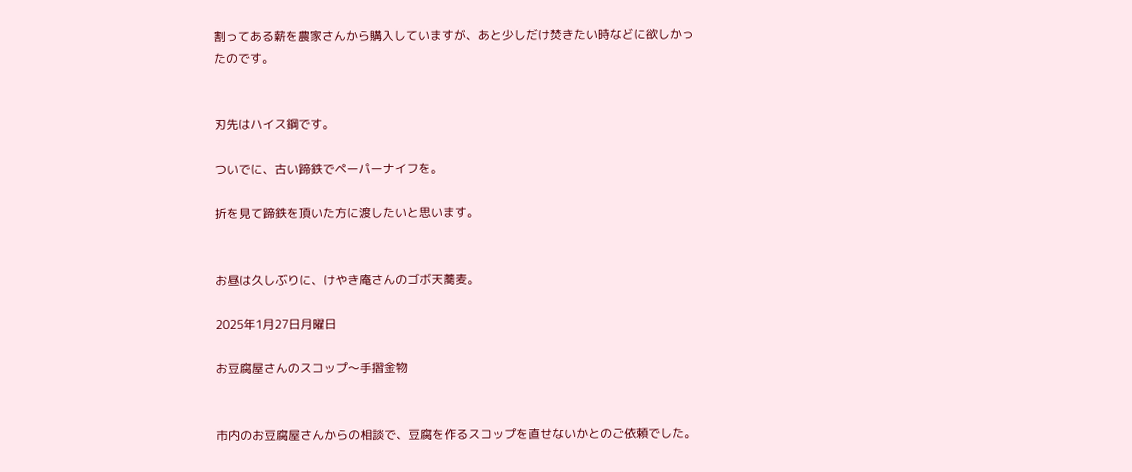割ってある薪を農家さんから購入していますが、あと少しだけ焚きたい時などに欲しかったのです。


刃先はハイス鋼です。

ついでに、古い蹄鉄でペーパーナイフを。

折を見て蹄鉄を頂いた方に渡したいと思います。


お昼は久しぶりに、けやき庵さんのゴボ天蕎麦。

2025年1月27日月曜日

お豆腐屋さんのスコップ〜手摺金物


市内のお豆腐屋さんからの相談で、豆腐を作るスコップを直せないかとのご依頼でした。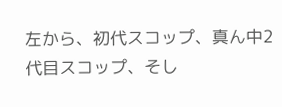左から、初代スコップ、真ん中2代目スコップ、そし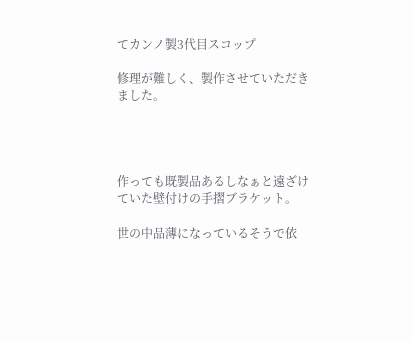てカンノ製3代目スコップ

修理が難しく、製作させていただきました。




作っても既製品あるしなぁと遠ざけていた壁付けの手摺ブラケット。

世の中品薄になっているそうで依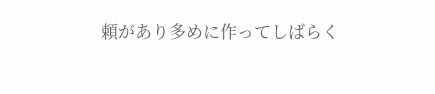頼があり多めに作ってしばらく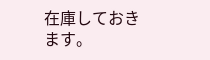在庫しておきます。